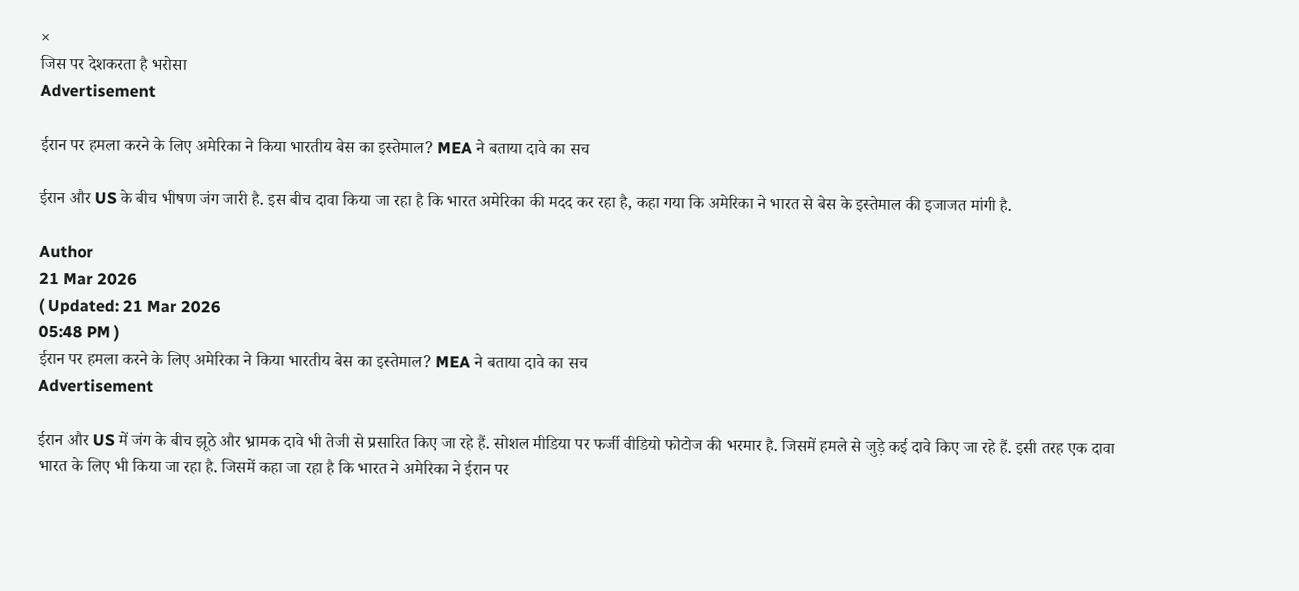×
जिस पर देशकरता है भरोसा
Advertisement

ईरान पर हमला करने के लिए अमेरिका ने किया भारतीय बेस का इस्तेमाल? MEA ने बताया दावे का सच

ईरान और US के बीच भीषण जंग जारी है. इस बीच दावा किया जा रहा है कि भारत अमेरिका की मदद कर रहा है, कहा गया कि अमेरिका ने भारत से बेस के इस्तेमाल की इजाजत मांगी है.

Author
21 Mar 2026
( Updated: 21 Mar 2026
05:48 PM )
ईरान पर हमला करने के लिए अमेरिका ने किया भारतीय बेस का इस्तेमाल? MEA ने बताया दावे का सच
Advertisement

ईरान और US में जंग के बीच झूठे और भ्रामक दावे भी तेजी से प्रसारित किए जा रहे हैं. सोशल मीडिया पर फर्जी वीडियो फोटोज की भरमार है. जिसमें हमले से जुड़े कई दावे किए जा रहे हैं. इसी तरह एक दावा भारत के लिए भी किया जा रहा है. जिसमें कहा जा रहा है कि भारत ने अमेरिका ने ईरान पर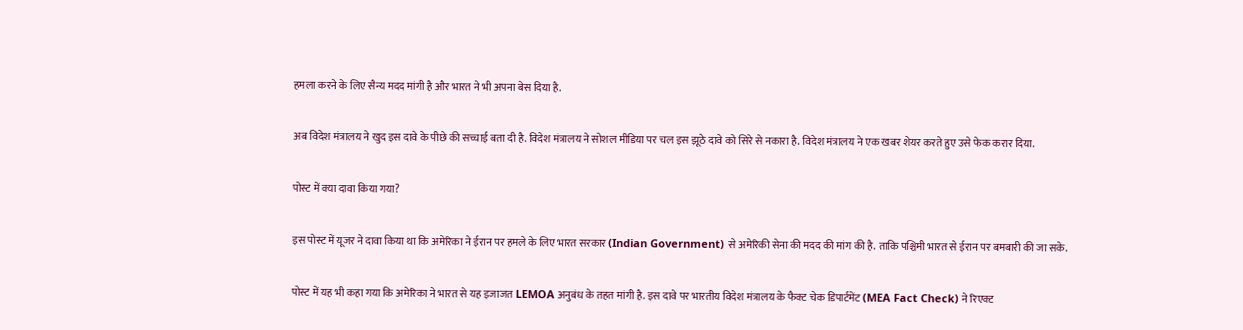हमला करने के लिए सैन्य मदद मांगी है और भारत ने भी अपना बेस दिया है.

अब विदेश मंत्रालय ने खुद इस दावे के पीछे की सच्चाई बता दी है. विदेश मंत्रालय ने सोशल मीडिया पर चल इस झूठे दावे को सिरे से नकारा है. विदेश मंत्रालय ने एक खबर शेयर करते हुए उसे फेक करार दिया.

पोस्ट में क्या दावा किया गया?

इस पोस्ट में यूजर ने दावा किया था कि अमेरिका ने ईरान पर हमले के लिए भारत सरकार (Indian Government) से अमेरिकी सेना की मदद की मांग की है. ताकि पश्चिमी भारत से ईरान पर बमबारी की जा सके.

पोस्ट में यह भी कहा गया कि अमेरिका ने भारत से यह इजाजत LEMOA अनुबंध के तहत मांगी है. इस दावे पर भारतीय विदेश मंत्रालय के फैक्ट चेक डिपार्टमेंट (MEA Fact Check) ने रिएक्ट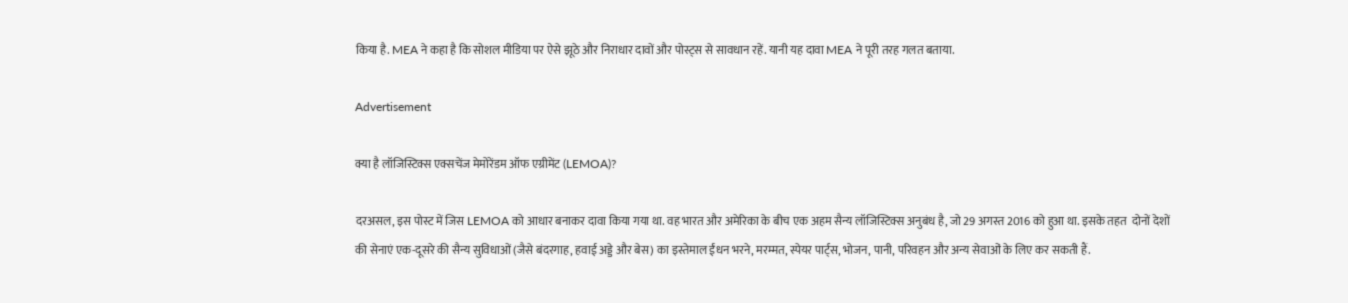किया है. MEA ने कहा है कि सोशल मीडिया पर ऐसे झूठे और निराधार दावों और पोस्ट्स से सावधान रहें. यानी यह दावा MEA ने पूरी तरह गलत बताया.

Advertisement

क्या है लॉजिस्टिक्स एक्सचेंज मेमोरेंडम ऑफ एग्रीमेंट (LEMOA)?

दरअसल, इस पोस्ट में जिस LEMOA को आधार बनाकर दावा किया गया था. वह भारत और अमेरिका के बीच एक अहम सैन्य लॉजिस्टिक्स अनुबंध है, जो 29 अगस्त 2016 को हुआ था. इसके तहत  दोनों देशों की सेनाएं एक-दूसरे की सैन्य सुविधाओं (जैसे बंदरगाह, हवाई अड्डे और बेस) का इस्तेमाल ईंधन भरने, मरम्मत, स्पेयर पार्ट्स, भोजन, पानी, परिवहन और अन्य सेवाओं के लिए कर सकती हैं.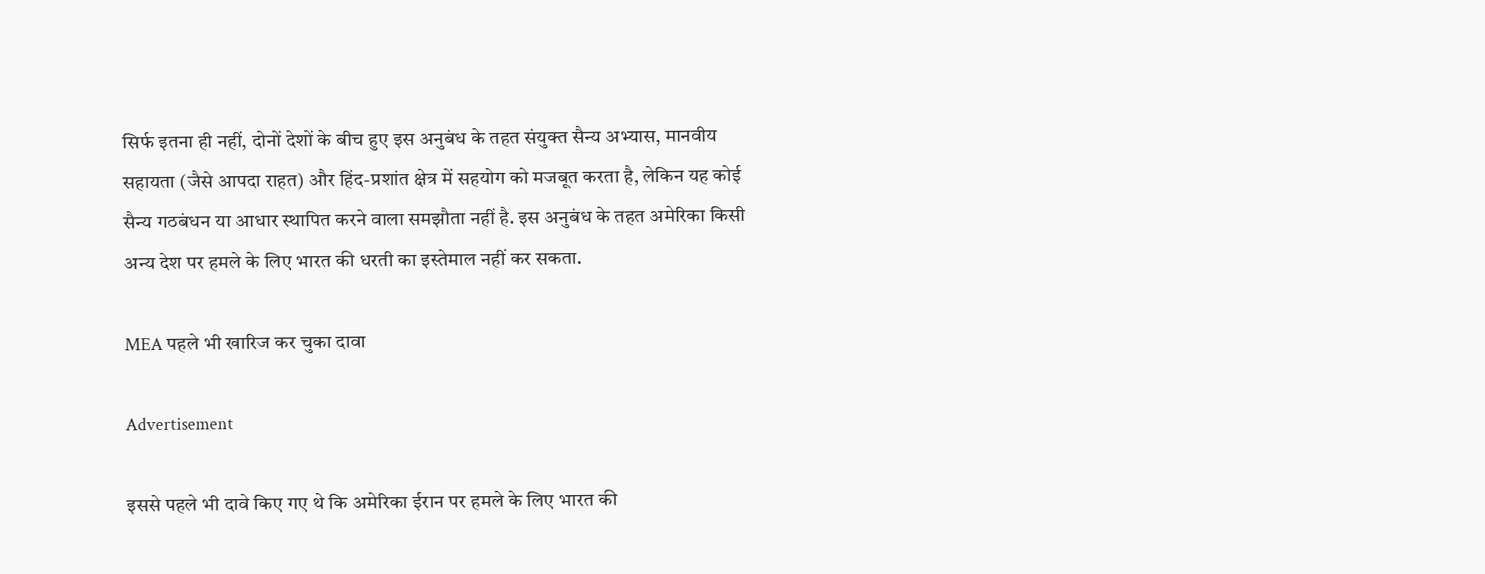सिर्फ इतना ही नहीं, दोनों देशों के बीच हुए इस अनुबंध के तहत संयुक्त सैन्य अभ्यास, मानवीय सहायता (जैसे आपदा राहत) और हिंद-प्रशांत क्षेत्र में सहयोग को मजबूत करता है, लेकिन यह कोई सैन्य गठबंधन या आधार स्थापित करने वाला समझौता नहीं है. इस अनुबंध के तहत अमेरिका किसी अन्य देश पर हमले के लिए भारत की धरती का इस्तेमाल नहीं कर सकता.

MEA पहले भी खारिज कर चुका दावा

Advertisement

इससे पहले भी दावे किए गए थे कि अमेरिका ईरान पर हमले के लिए भारत की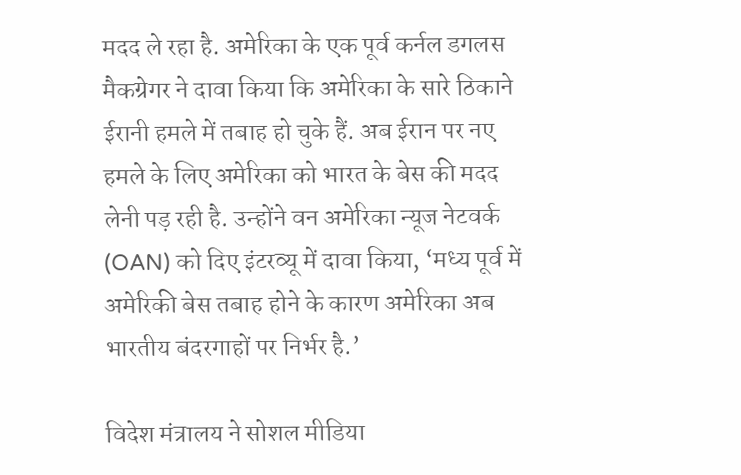मदद ले रहा है. अमेरिका के एक पूर्व कर्नल डगलस मैकग्रेगर ने दावा किया कि अमेरिका के सारे ठिकाने ईरानी हमले में तबाह हो चुके हैं. अब ईरान पर नए हमले के लिए अमेरिका को भारत के बेस की मदद लेनी पड़ रही है. उन्होंने वन अमेरिका न्यूज नेटवर्क (OAN) को दिए इंटरव्यू में दावा किया, ‘मध्य पूर्व में अमेरिकी बेस तबाह होने के कारण अमेरिका अब भारतीय बंदरगाहों पर निर्भर है.’

विदेश मंत्रालय ने सोशल मीडिया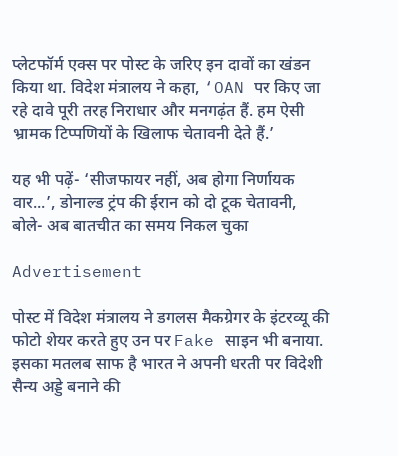प्लेटफॉर्म एक्स पर पोस्ट के जरिए इन दावों का खंडन किया था. विदेश मंत्रालय ने कहा, ‘OAN पर किए जा रहे दावे पूरी तरह निराधार और मनगढ़ंत हैं. हम ऐसी भ्रामक टिप्पणियों के खिलाफ चेतावनी देते हैं.’

यह भी पढ़ें- ‘सीजफायर नहीं, अब होगा निर्णायक वार...’, डोनाल्ड ट्रंप की ईरान को दो टूक चेतावनी, बोले- अब बातचीत का समय निकल चुका

Advertisement

पोस्ट में विदेश मंत्रालय ने डगलस मैकग्रेगर के इंटरव्यू की फोटो शेयर करते हुए उन पर Fake साइन भी बनाया. इसका मतलब साफ है भारत ने अपनी धरती पर विदेशी सैन्य अड्डे बनाने की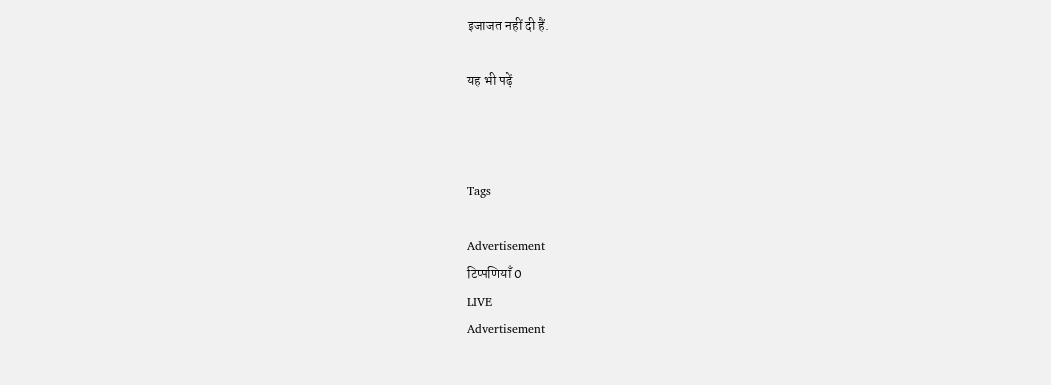इजाजत नहीं दी हैं.

यह भी पढ़ें



Tags

Advertisement
टिप्पणियाँ 0
LIVE
Advertisement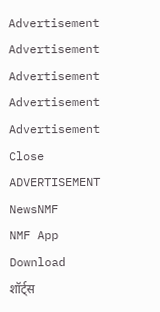Advertisement
Advertisement
Advertisement
Advertisement
Advertisement
Close
ADVERTISEMENT
NewsNMF
NMF App
Download
शॉर्ट्स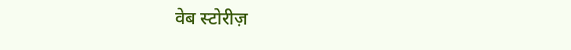वेब स्टोरीज़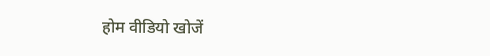होम वीडियो खोजें